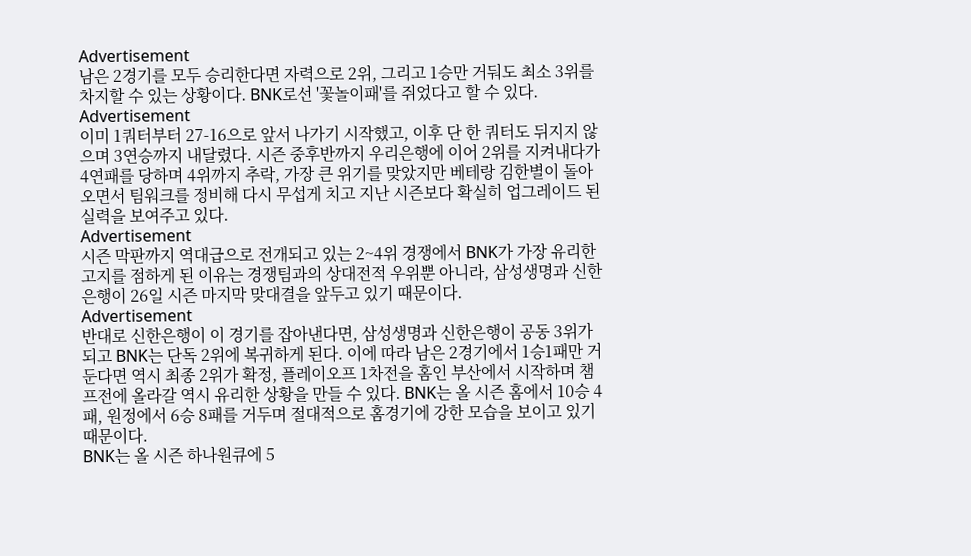Advertisement
남은 2경기를 모두 승리한다면 자력으로 2위, 그리고 1승만 거둬도 최소 3위를 차지할 수 있는 상황이다. BNK로선 '꽃놀이패'를 쥐었다고 할 수 있다.
Advertisement
이미 1쿼터부터 27-16으로 앞서 나가기 시작했고, 이후 단 한 쿼터도 뒤지지 않으며 3연승까지 내달렸다. 시즌 중후반까지 우리은행에 이어 2위를 지켜내다가 4연패를 당하며 4위까지 추락, 가장 큰 위기를 맞았지만 베테랑 김한별이 돌아오면서 팀워크를 정비해 다시 무섭게 치고 지난 시즌보다 확실히 업그레이드 된 실력을 보여주고 있다.
Advertisement
시즌 막판까지 역대급으로 전개되고 있는 2~4위 경쟁에서 BNK가 가장 유리한 고지를 점하게 된 이유는 경쟁팀과의 상대전적 우위뿐 아니라, 삼성생명과 신한은행이 26일 시즌 마지막 맞대결을 앞두고 있기 때문이다.
Advertisement
반대로 신한은행이 이 경기를 잡아낸다면, 삼성생명과 신한은행이 공동 3위가 되고 BNK는 단독 2위에 복귀하게 된다. 이에 따라 남은 2경기에서 1승1패만 거둔다면 역시 최종 2위가 확정, 플레이오프 1차전을 홈인 부산에서 시작하며 챔프전에 올라갈 역시 유리한 상황을 만들 수 있다. BNK는 올 시즌 홈에서 10승 4패, 원정에서 6승 8패를 거두며 절대적으로 홈경기에 강한 모습을 보이고 있기 때문이다.
BNK는 올 시즌 하나원큐에 5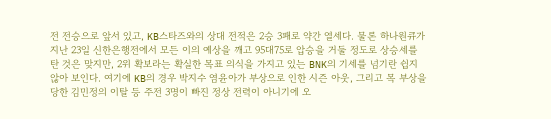전 전승으로 앞서 있고, KB스타즈와의 상대 전적은 2승 3패로 약간 열세다. 물론 하나원큐가 지난 23일 신한은행전에서 모든 이의 예상을 깨고 95대75로 압승을 거둘 정도로 상승세를 탄 것은 맞지만, 2위 확보라는 확실한 목표 의식을 가지고 있는 BNK의 기세를 넘기란 쉽지 않아 보인다. 여기에 KB의 경우 박지수 염윤아가 부상으로 인한 시즌 아웃, 그리고 목 부상을 당한 김민정의 이탈 등 주전 3명이 빠진 정상 전력이 아니기에 오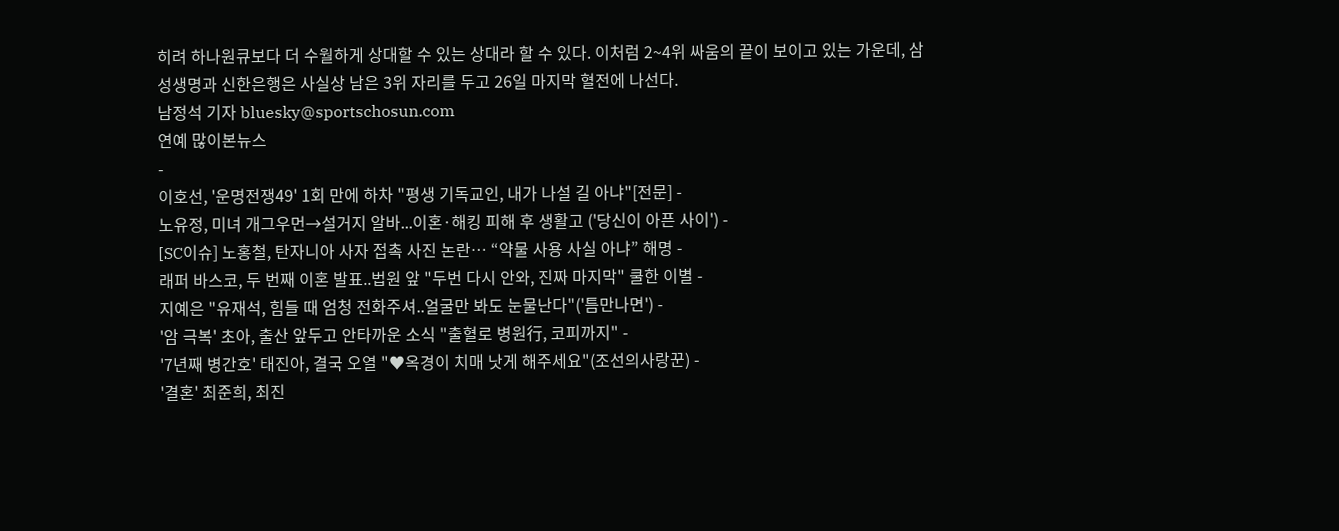히려 하나원큐보다 더 수월하게 상대할 수 있는 상대라 할 수 있다. 이처럼 2~4위 싸움의 끝이 보이고 있는 가운데, 삼성생명과 신한은행은 사실상 남은 3위 자리를 두고 26일 마지막 혈전에 나선다.
남정석 기자 bluesky@sportschosun.com
연예 많이본뉴스
-
이호선, '운명전쟁49' 1회 만에 하차 "평생 기독교인, 내가 나설 길 아냐"[전문] -
노유정, 미녀 개그우먼→설거지 알바...이혼·해킹 피해 후 생활고 ('당신이 아픈 사이') -
[SC이슈] 노홍철, 탄자니아 사자 접촉 사진 논란… “약물 사용 사실 아냐” 해명 -
래퍼 바스코, 두 번째 이혼 발표..법원 앞 "두번 다시 안와, 진짜 마지막" 쿨한 이별 -
지예은 "유재석, 힘들 때 엄청 전화주셔..얼굴만 봐도 눈물난다"('틈만나면') -
'암 극복' 초아, 출산 앞두고 안타까운 소식 "출혈로 병원行, 코피까지" -
'7년째 병간호' 태진아, 결국 오열 "♥옥경이 치매 낫게 해주세요"(조선의사랑꾼) -
'결혼' 최준희, 최진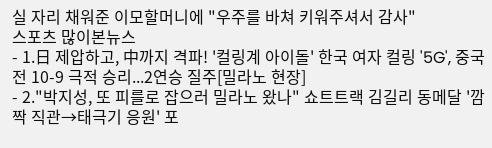실 자리 채워준 이모할머니에 "우주를 바쳐 키워주셔서 감사"
스포츠 많이본뉴스
- 1.日 제압하고, 中까지 격파! '컬링계 아이돌' 한국 여자 컬링 '5G', 중국전 10-9 극적 승리...2연승 질주[밀라노 현장]
- 2."박지성, 또 피를로 잡으러 밀라노 왔나" 쇼트트랙 김길리 동메달 '깜짝 직관→태극기 응원' 포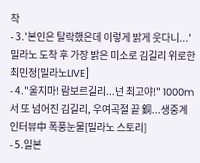착
- 3.'본인은 탈락했은데 이렇게 밝게 웃다니...' 밀라노 도착 후 가장 밝은 미소로 김길리 위로한 최민정[밀라노LIVE]
- 4."울지마! 람보르길리...넌 최고야!" 1000m서 또 넘어진 김길리, 우여곡절 끝 銅...생중계 인터뷰中 폭풍눈물[밀라노 스토리]
- 5.일본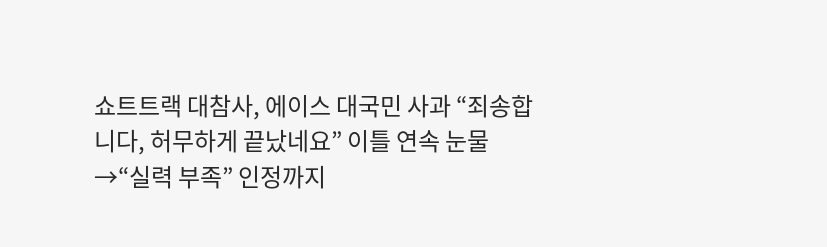쇼트트랙 대참사, 에이스 대국민 사과 “죄송합니다, 허무하게 끝났네요” 이틀 연속 눈물→“실력 부족” 인정까지